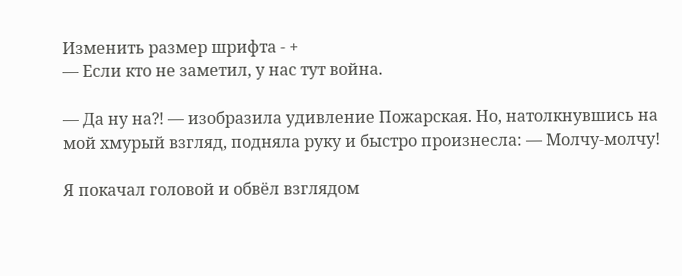Изменить размер шрифта - +
— Если кто не заметил, у нас тут война.

— Да ну на⁈ — изобразила удивление Пожарская. Но, натолкнувшись на мой хмурый взгляд, подняла руку и быстро произнесла: — Молчу-молчу!

Я покачал головой и обвёл взглядом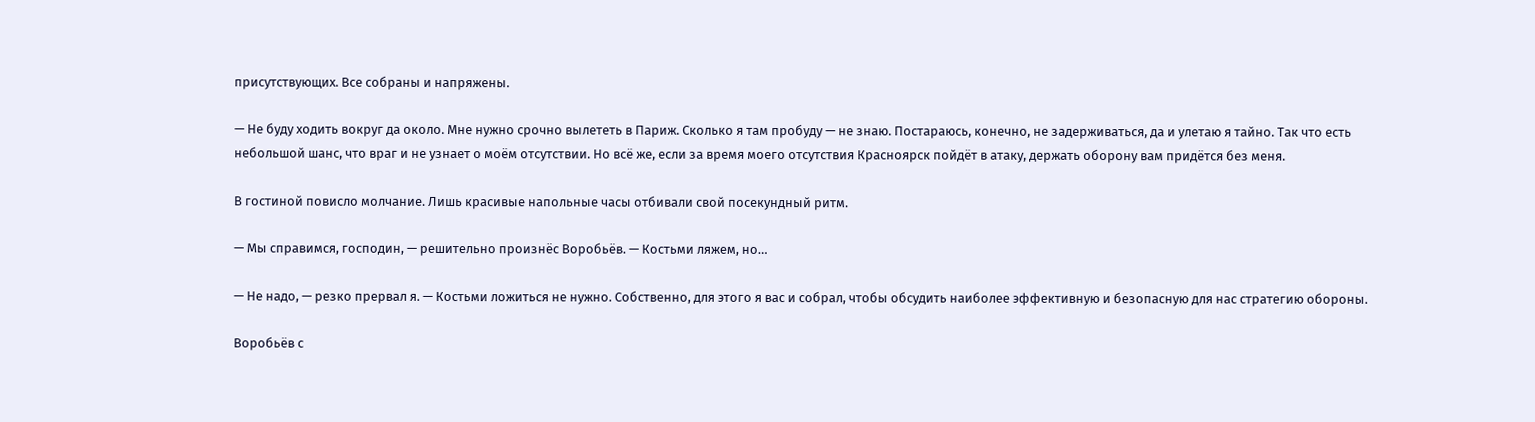присутствующих. Все собраны и напряжены.

— Не буду ходить вокруг да около. Мне нужно срочно вылететь в Париж. Сколько я там пробуду — не знаю. Постараюсь, конечно, не задерживаться, да и улетаю я тайно. Так что есть небольшой шанс, что враг и не узнает о моём отсутствии. Но всё же, если за время моего отсутствия Красноярск пойдёт в атаку, держать оборону вам придётся без меня.

В гостиной повисло молчание. Лишь красивые напольные часы отбивали свой посекундный ритм.

— Мы справимся, господин, — решительно произнёс Воробьёв. — Костьми ляжем, но…

— Не надо, — резко прервал я. — Костьми ложиться не нужно. Собственно, для этого я вас и собрал, чтобы обсудить наиболее эффективную и безопасную для нас стратегию обороны.

Воробьёв с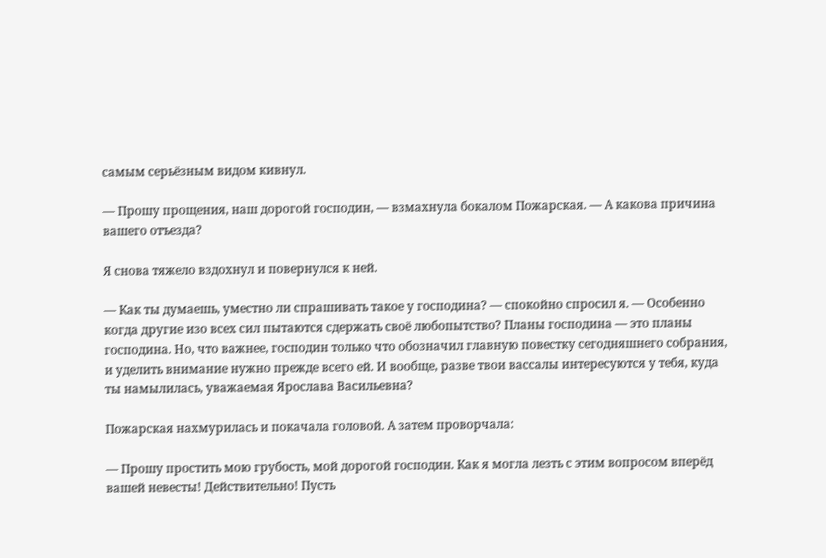самым серьёзным видом кивнул.

— Прошу прощения, наш дорогой господин, — взмахнула бокалом Пожарская. — А какова причина вашего отъезда?

Я снова тяжело вздохнул и повернулся к ней.

— Как ты думаешь, уместно ли спрашивать такое у господина? — спокойно спросил я. — Особенно когда другие изо всех сил пытаются сдержать своё любопытство? Планы господина — это планы господина. Но, что важнее, господин только что обозначил главную повестку сегодняшнего собрания, и уделить внимание нужно прежде всего ей. И вообще, разве твои вассалы интересуются у тебя, куда ты намылилась, уважаемая Ярослава Васильевна?

Пожарская нахмурилась и покачала головой. А затем проворчала:

— Прошу простить мою грубость, мой дорогой господин. Как я могла лезть с этим вопросом вперёд вашей невесты! Действительно! Пусть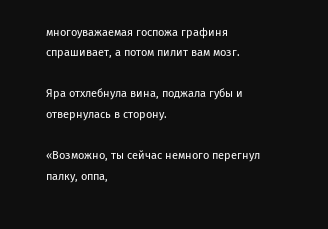многоуважаемая госпожа графиня спрашивает, а потом пилит вам мозг.

Яра отхлебнула вина, поджала губы и отвернулась в сторону.

«Возможно, ты сейчас немного перегнул палку, оппа,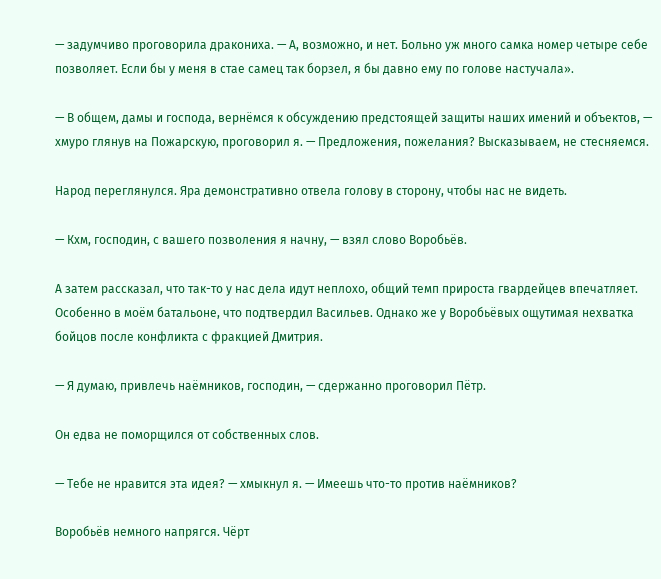— задумчиво проговорила дракониха. — А, возможно, и нет. Больно уж много самка номер четыре себе позволяет. Если бы у меня в стае самец так борзел, я бы давно ему по голове настучала».

— В общем, дамы и господа, вернёмся к обсуждению предстоящей защиты наших имений и объектов, — хмуро глянув на Пожарскую, проговорил я. — Предложения, пожелания? Высказываем, не стесняемся.

Народ переглянулся. Яра демонстративно отвела голову в сторону, чтобы нас не видеть.

— Кхм, господин, с вашего позволения я начну, — взял слово Воробьёв.

А затем рассказал, что так-то у нас дела идут неплохо, общий темп прироста гвардейцев впечатляет. Особенно в моём батальоне, что подтвердил Васильев. Однако же у Воробьёвых ощутимая нехватка бойцов после конфликта с фракцией Дмитрия.

— Я думаю, привлечь наёмников, господин, — сдержанно проговорил Пётр.

Он едва не поморщился от собственных слов.

— Тебе не нравится эта идея? — хмыкнул я. — Имеешь что-то против наёмников?

Воробьёв немного напрягся. Чёрт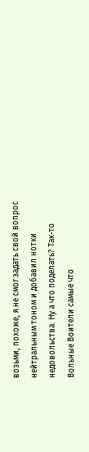возьми, похоже, я не смог задать свой вопрос нейтральным тоном и добавил нотки недовольства. Ну а что поделать? Так-то Вольные Воители самые что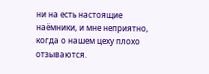ни на есть настоящие наёмники, и мне неприятно, когда о нашем цеху плохо отзываются.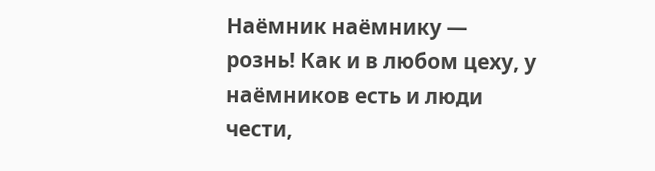Наёмник наёмнику — рознь! Как и в любом цеху, у наёмников есть и люди чести,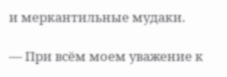и меркантильные мудаки.

— При всём моем уважение к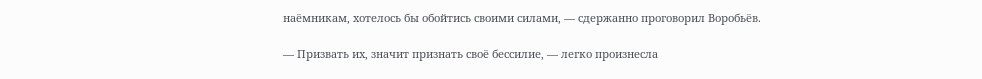наёмникам, хотелось бы обойтись своими силами, — сдержанно проговорил Воробьёв.

— Призвать их, значит признать своё бессилие, — легко произнесла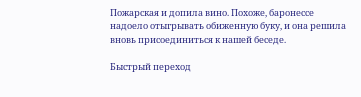Пожарская и допила вино. Похоже, баронессе надоело отыгрывать обиженную буку, и она решила вновь присоединиться к нашей беседе.

Быстрый переход